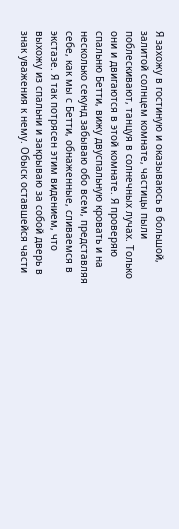Я захожу в гостиную и оказываюсь в большой, залитой солнцем комнате, частицы пыли поблескивают, танцуя в солнечных лучах. Только они и двигаются в этой комнате. Я проверяю спальню Бетти, вижу двуспальную кровать и на несколько секунд забываю обо всем, представляя себе, как мы с Бетти, обнаженные, сливаемся в экстазе. Я так потрясен этим видением, что выхожу из спальни и закрываю за собой дверь в знак уважения к нему. Обыск оставшейся части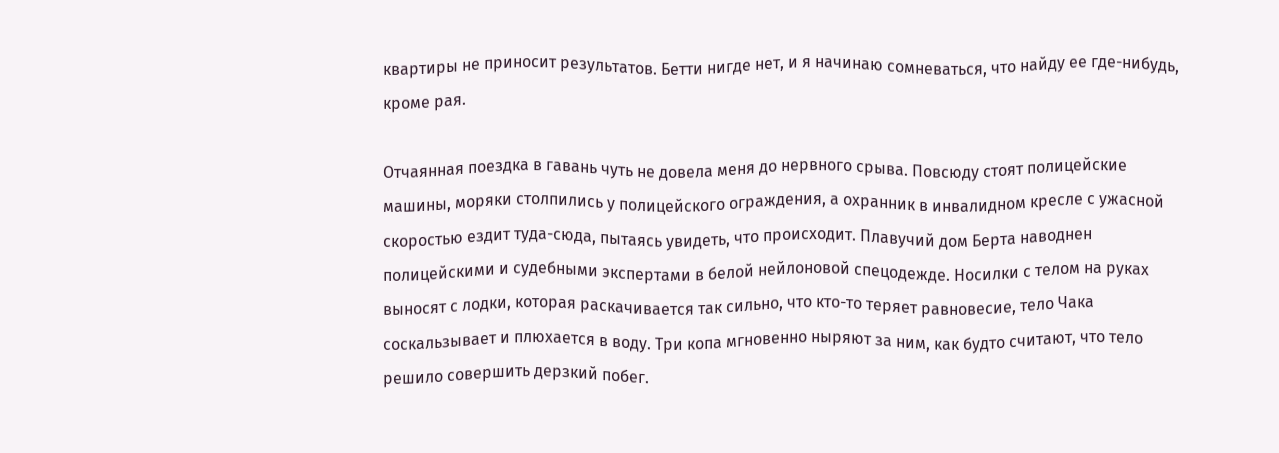квартиры не приносит результатов. Бетти нигде нет, и я начинаю сомневаться, что найду ее где-нибудь, кроме рая.

Отчаянная поездка в гавань чуть не довела меня до нервного срыва. Повсюду стоят полицейские машины, моряки столпились у полицейского ограждения, а охранник в инвалидном кресле с ужасной скоростью ездит туда-сюда, пытаясь увидеть, что происходит. Плавучий дом Берта наводнен полицейскими и судебными экспертами в белой нейлоновой спецодежде. Носилки с телом на руках выносят с лодки, которая раскачивается так сильно, что кто-то теряет равновесие, тело Чака соскальзывает и плюхается в воду. Три копа мгновенно ныряют за ним, как будто считают, что тело решило совершить дерзкий побег.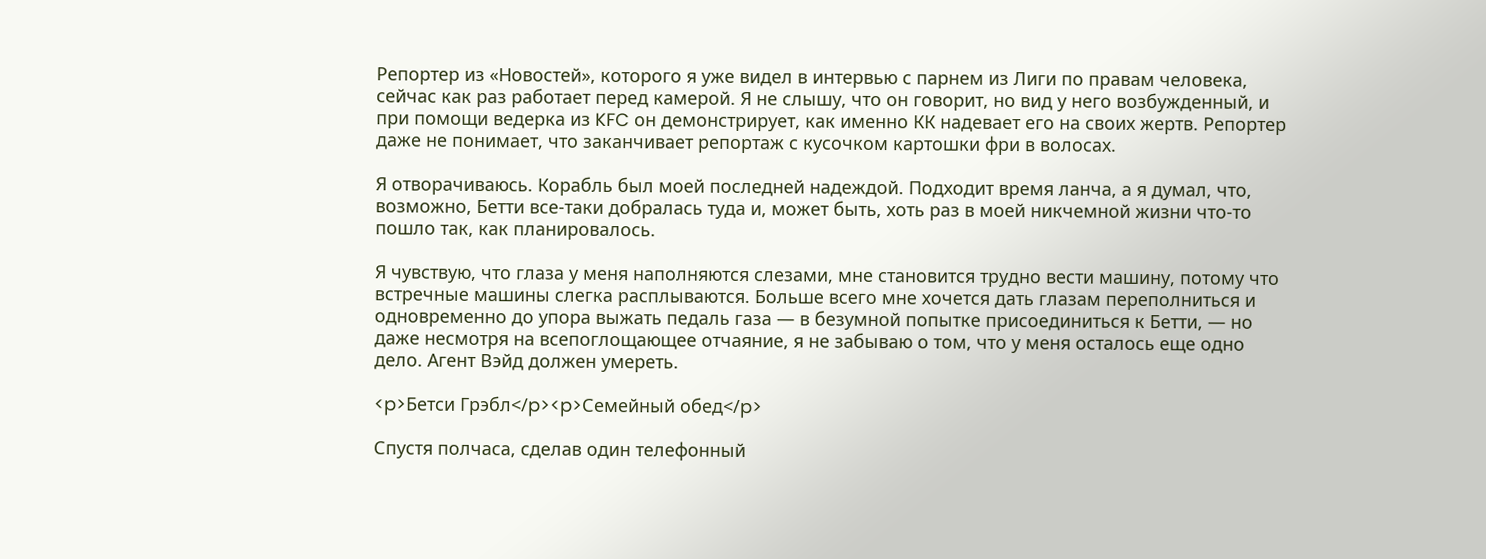Репортер из «Новостей», которого я уже видел в интервью с парнем из Лиги по правам человека, сейчас как раз работает перед камерой. Я не слышу, что он говорит, но вид у него возбужденный, и при помощи ведерка из KFC он демонстрирует, как именно КК надевает его на своих жертв. Репортер даже не понимает, что заканчивает репортаж с кусочком картошки фри в волосах.

Я отворачиваюсь. Корабль был моей последней надеждой. Подходит время ланча, а я думал, что, возможно, Бетти все-таки добралась туда и, может быть, хоть раз в моей никчемной жизни что-то пошло так, как планировалось.

Я чувствую, что глаза у меня наполняются слезами, мне становится трудно вести машину, потому что встречные машины слегка расплываются. Больше всего мне хочется дать глазам переполниться и одновременно до упора выжать педаль газа — в безумной попытке присоединиться к Бетти, — но даже несмотря на всепоглощающее отчаяние, я не забываю о том, что у меня осталось еще одно дело. Агент Вэйд должен умереть.

<p>Бетси Грэбл</p><p>Семейный обед</p>

Спустя полчаса, сделав один телефонный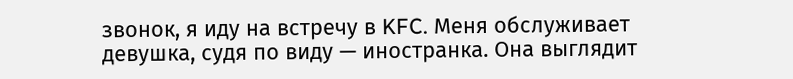звонок, я иду на встречу в KFC. Меня обслуживает девушка, судя по виду — иностранка. Она выглядит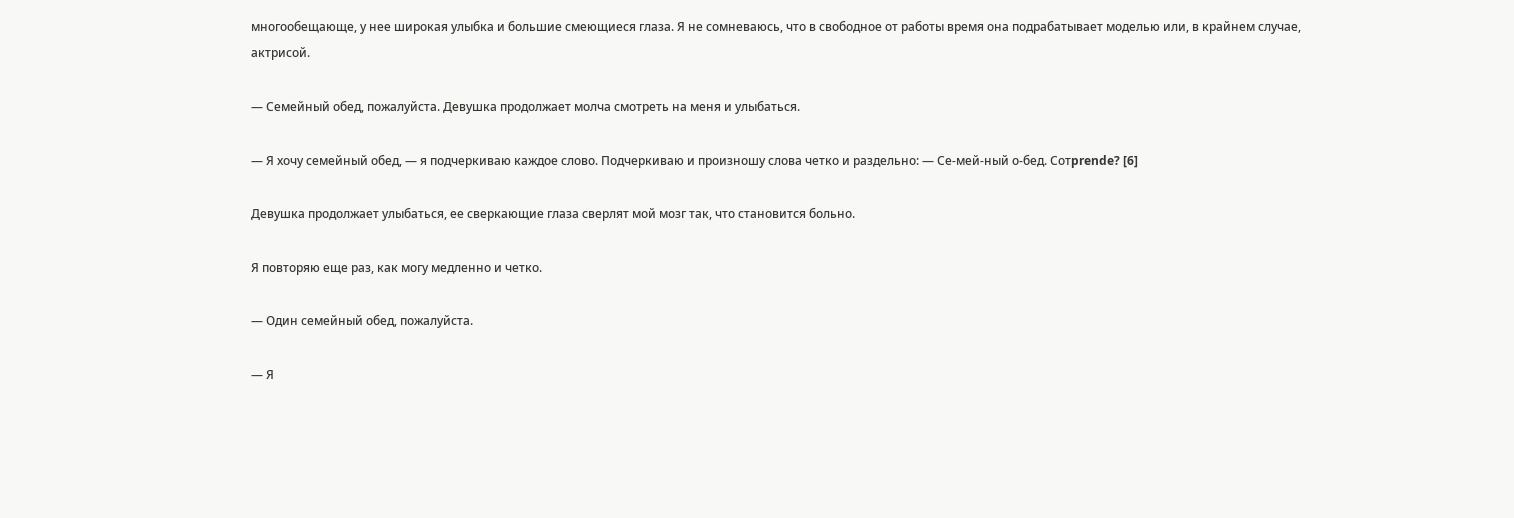многообещающе, у нее широкая улыбка и большие смеющиеся глаза. Я не сомневаюсь, что в свободное от работы время она подрабатывает моделью или, в крайнем случае, актрисой.

— Семейный обед, пожалуйста. Девушка продолжает молча смотреть на меня и улыбаться.

— Я хочу семейный обед, — я подчеркиваю каждое слово. Подчеркиваю и произношу слова четко и раздельно: — Се-мей-ный о-бед. Сотprende? [6]

Девушка продолжает улыбаться, ее сверкающие глаза сверлят мой мозг так, что становится больно.

Я повторяю еще раз, как могу медленно и четко.

— Один семейный обед, пожалуйста.

— Я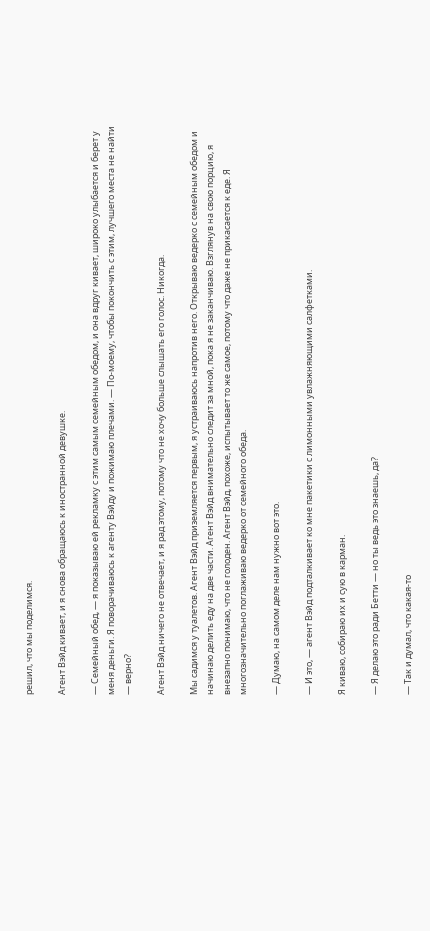решил, что мы поделимся.

Агент Вэйд кивает, и я снова обращаюсь к иностранной девушке.

— Семейный обед, — я показываю ей рекламку с этим самым семейным обедом, и она вдруг кивает, широко улыбается и берет у меня деньги. Я поворачиваюсь к агенту Вэйду и пожимаю плечами. — По-моему, чтобы покончить с этим, лучшего места не найти — верно?

Агент Вэйд ничего не отвечает, и я рад этому, потому что не хочу больше слышать его голос. Никогда.

Мы садимся у туалетов. Агент Вэйд приземляется первым, я устраиваюсь напротив него. Открываю ведерко с семейным обедом и начинаю делить еду на две части. Агент Вэйд внимательно следит за мной, пока я не заканчиваю. Взглянув на свою порцию, я внезапно понимаю, что не голоден. Агент Вэйд, похоже, испытывает то же самое, потому что даже не прикасается к еде. Я многозначительно поглаживаю ведерко от семейного обеда.

— Думаю, на самом деле нам нужно вот это.

— И это, — агент Вэйд подталкивает ко мне пакетики с лимонными увлажняющими салфетками.

Я киваю, собираю их и сую в карман.

— Я делаю это ради Бетти — но ты ведь это знаешь, да?

— Так и думал, что какая-то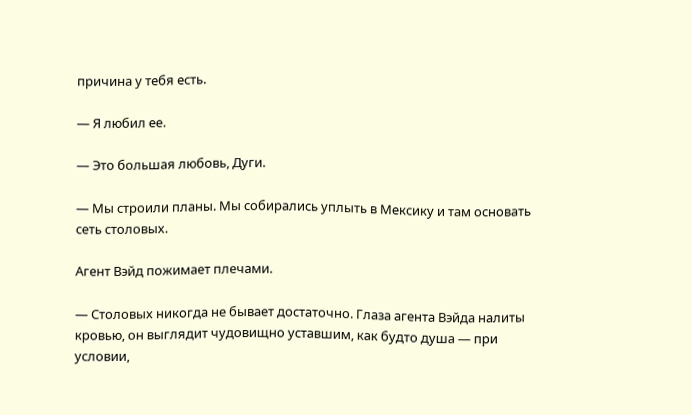причина у тебя есть.

— Я любил ее.

— Это большая любовь, Дуги.

— Мы строили планы. Мы собирались уплыть в Мексику и там основать сеть столовых.

Агент Вэйд пожимает плечами.

— Столовых никогда не бывает достаточно. Глаза агента Вэйда налиты кровью, он выглядит чудовищно уставшим, как будто душа — при условии,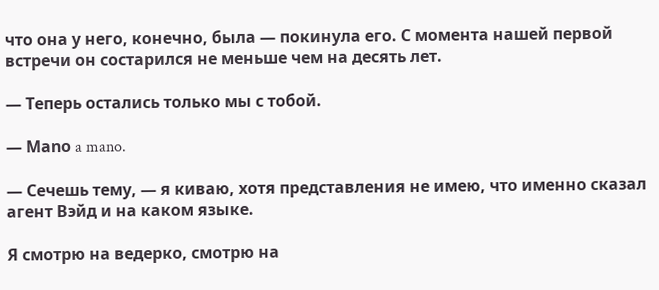что она у него, конечно, была — покинула его. С момента нашей первой встречи он состарился не меньше чем на десять лет.

— Теперь остались только мы с тобой.

— Маnо a mano.

— Сечешь тему, — я киваю, хотя представления не имею, что именно сказал агент Вэйд и на каком языке.

Я смотрю на ведерко, смотрю на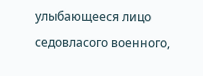улыбающееся лицо седовласого военного,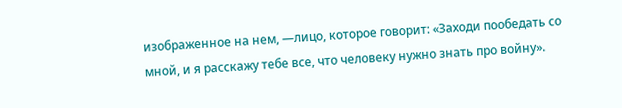изображенное на нем, —лицо, которое говорит: «Заходи пообедать со мной, и я расскажу тебе все, что человеку нужно знать про войну».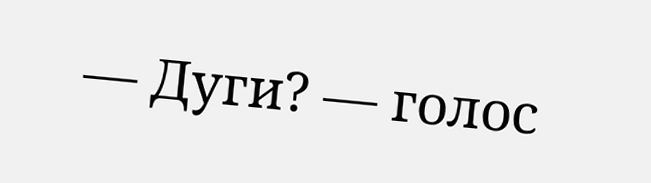— Дуги? — голос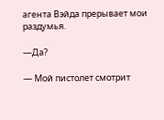агента Вэйда прерывает мои раздумья.

—Да?

— Мой пистолет смотрит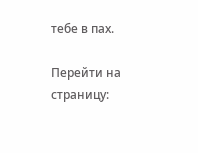тебе в пах.

Перейти на страницу: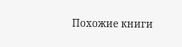Похожие книги